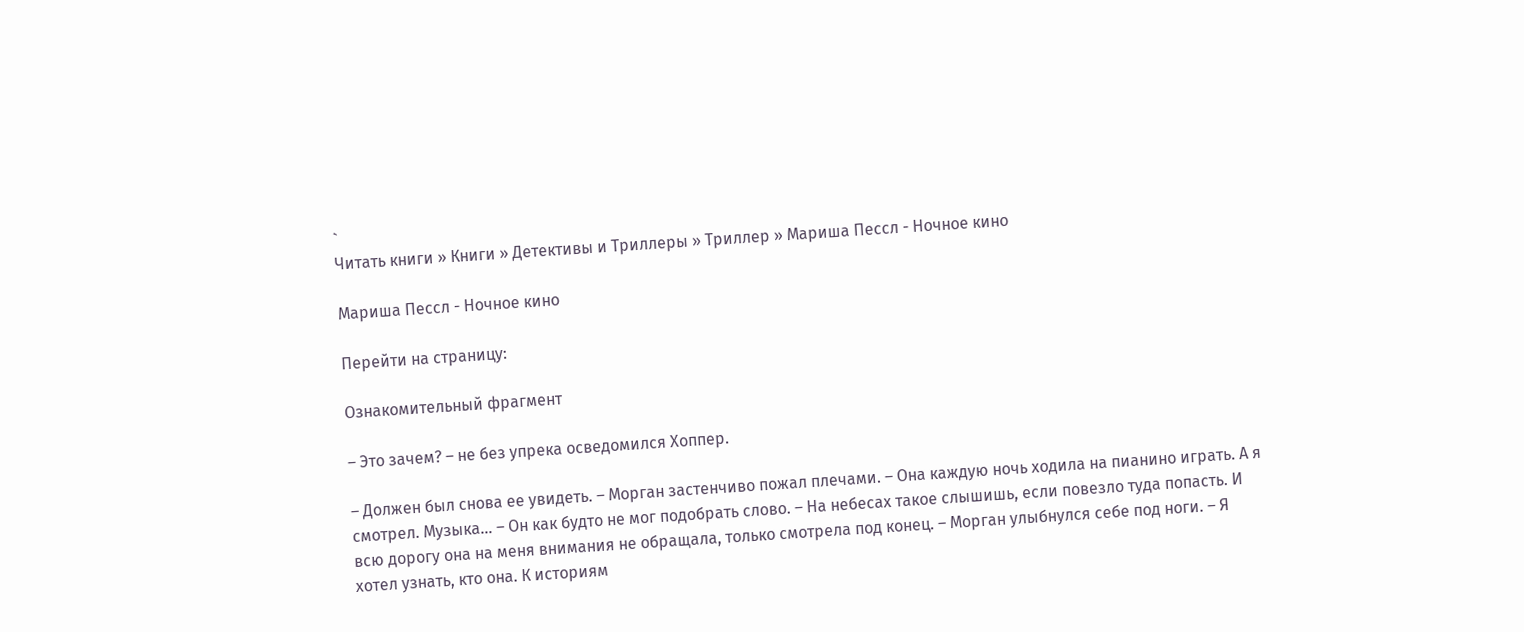`
Читать книги » Книги » Детективы и Триллеры » Триллер » Мариша Пессл - Ночное кино

Мариша Пессл - Ночное кино

Перейти на страницу:

Ознакомительный фрагмент

– Это зачем? – не без упрека осведомился Хоппер.

– Должен был снова ее увидеть. – Морган застенчиво пожал плечами. – Она каждую ночь ходила на пианино играть. А я смотрел. Музыка… – Он как будто не мог подобрать слово. – На небесах такое слышишь, если повезло туда попасть. И всю дорогу она на меня внимания не обращала, только смотрела под конец. – Морган улыбнулся себе под ноги. – Я хотел узнать, кто она. К историям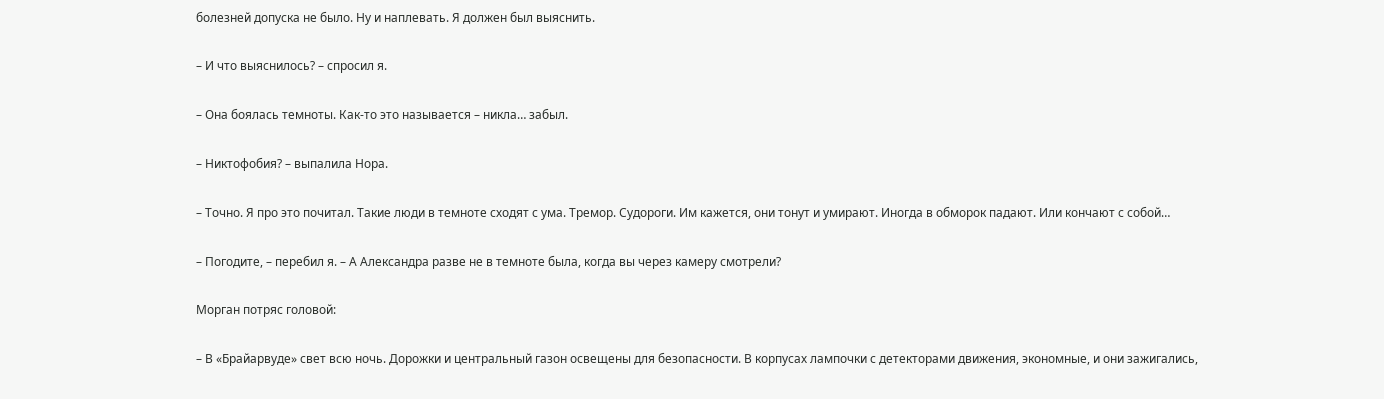болезней допуска не было. Ну и наплевать. Я должен был выяснить.

– И что выяснилось? – спросил я.

– Она боялась темноты. Как-то это называется – никла… забыл.

– Никтофобия? – выпалила Нора.

– Точно. Я про это почитал. Такие люди в темноте сходят с ума. Тремор. Судороги. Им кажется, они тонут и умирают. Иногда в обморок падают. Или кончают с собой…

– Погодите, – перебил я. – А Александра разве не в темноте была, когда вы через камеру смотрели?

Морган потряс головой:

– В «Брайарвуде» свет всю ночь. Дорожки и центральный газон освещены для безопасности. В корпусах лампочки с детекторами движения, экономные, и они зажигались,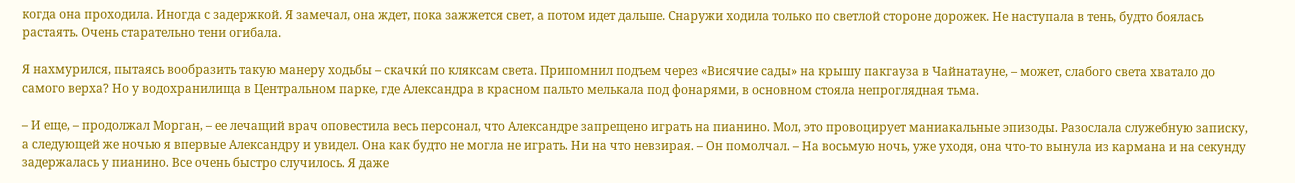когда она проходила. Иногда с задержкой. Я замечал, она ждет, пока зажжется свет, а потом идет дальше. Снаружи ходила только по светлой стороне дорожек. Не наступала в тень, будто боялась растаять. Очень старательно тени огибала.

Я нахмурился, пытаясь вообразить такую манеру ходьбы – скачки́ по кляксам света. Припомнил подъем через «Висячие сады» на крышу пакгауза в Чайнатауне, – может, слабого света хватало до самого верха? Но у водохранилища в Центральном парке, где Александра в красном пальто мелькала под фонарями, в основном стояла непроглядная тьма.

– И еще, – продолжал Морган, – ее лечащий врач оповестила весь персонал, что Александре запрещено играть на пианино. Мол, это провоцирует маниакальные эпизоды. Разослала служебную записку, а следующей же ночью я впервые Александру и увидел. Она как будто не могла не играть. Ни на что невзирая. – Он помолчал. – На восьмую ночь, уже уходя, она что-то вынула из кармана и на секунду задержалась у пианино. Все очень быстро случилось. Я даже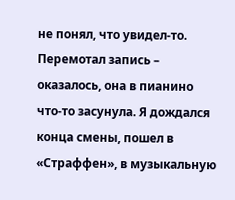не понял, что увидел-то. Перемотал запись – оказалось, она в пианино что-то засунула. Я дождался конца смены, пошел в «Страффен», в музыкальную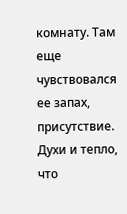комнату. Там еще чувствовался ее запах, присутствие. Духи и тепло, что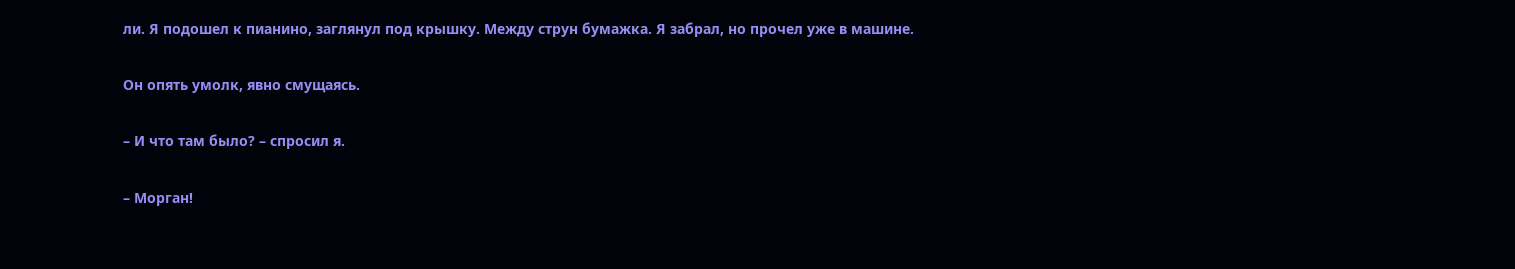ли. Я подошел к пианино, заглянул под крышку. Между струн бумажка. Я забрал, но прочел уже в машине.

Он опять умолк, явно смущаясь.

– И что там было? – спросил я.

– Морган!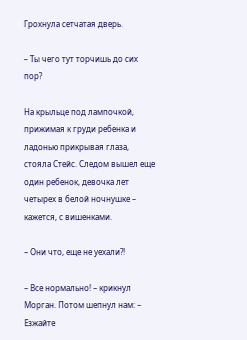Грохнула сетчатая дверь.

– Ты чего тут торчишь до сих пор?

На крыльце под лампочкой, прижимая к груди ребенка и ладонью прикрывая глаза, стояла Стейс. Следом вышел еще один ребенок, девочка лет четырех в белой ночнушке – кажется, с вишенками.

– Они что, еще не уехали?!

– Все нормально! – крикнул Морган. Потом шепнул нам: – Езжайте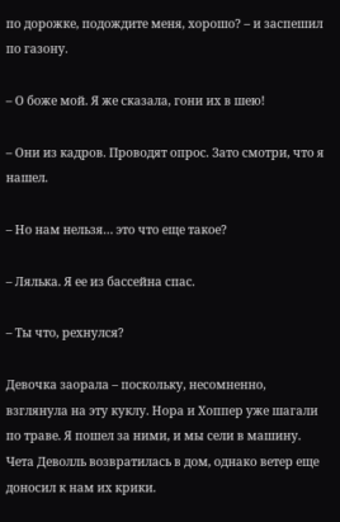по дорожке, подождите меня, хорошо? – и заспешил по газону.

– О боже мой. Я же сказала, гони их в шею!

– Они из кадров. Проводят опрос. Зато смотри, что я нашел.

– Но нам нельзя… это что еще такое?

– Лялька. Я ее из бассейна спас.

– Ты что, рехнулся?

Девочка заорала – поскольку, несомненно, взглянула на эту куклу. Нора и Хоппер уже шагали по траве. Я пошел за ними, и мы сели в машину. Чета Деволль возвратилась в дом, однако ветер еще доносил к нам их крики.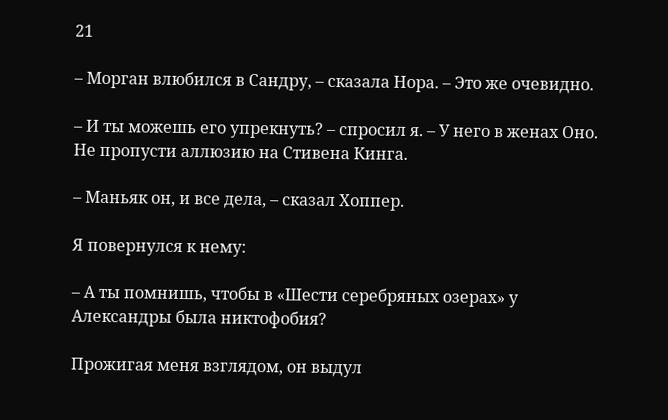21

– Морган влюбился в Сандру, – сказала Нора. – Это же очевидно.

– И ты можешь его упрекнуть? – спросил я. – У него в женах Оно. Не пропусти аллюзию на Стивена Кинга.

– Маньяк он, и все дела, – сказал Хоппер.

Я повернулся к нему:

– А ты помнишь, чтобы в «Шести серебряных озерах» у Александры была никтофобия?

Прожигая меня взглядом, он выдул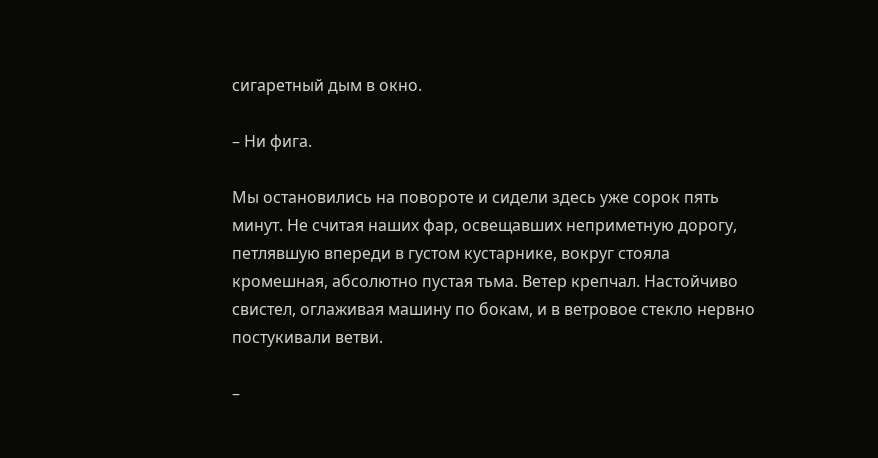сигаретный дым в окно.

– Ни фига.

Мы остановились на повороте и сидели здесь уже сорок пять минут. Не считая наших фар, освещавших неприметную дорогу, петлявшую впереди в густом кустарнике, вокруг стояла кромешная, абсолютно пустая тьма. Ветер крепчал. Настойчиво свистел, оглаживая машину по бокам, и в ветровое стекло нервно постукивали ветви.

–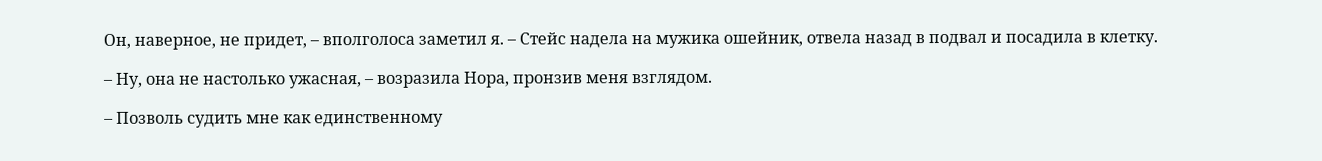Он, наверное, не придет, – вполголоса заметил я. – Стейс надела на мужика ошейник, отвела назад в подвал и посадила в клетку.

– Ну, она не настолько ужасная, – возразила Нора, пронзив меня взглядом.

– Позволь судить мне как единственному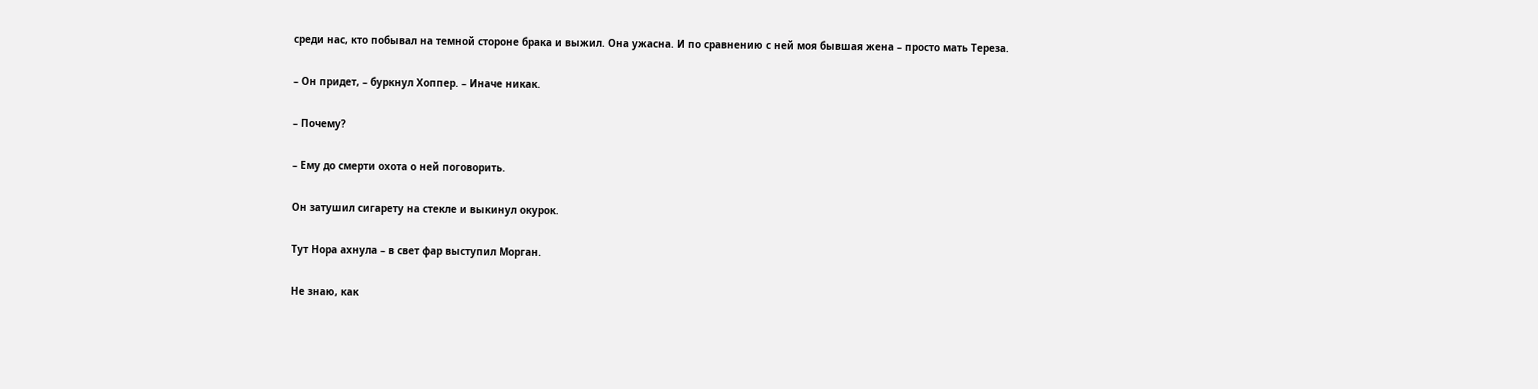среди нас, кто побывал на темной стороне брака и выжил. Она ужасна. И по сравнению с ней моя бывшая жена – просто мать Тереза.

– Он придет, – буркнул Хоппер. – Иначе никак.

– Почему?

– Ему до смерти охота о ней поговорить.

Он затушил сигарету на стекле и выкинул окурок.

Тут Нора ахнула – в свет фар выступил Морган.

Не знаю, как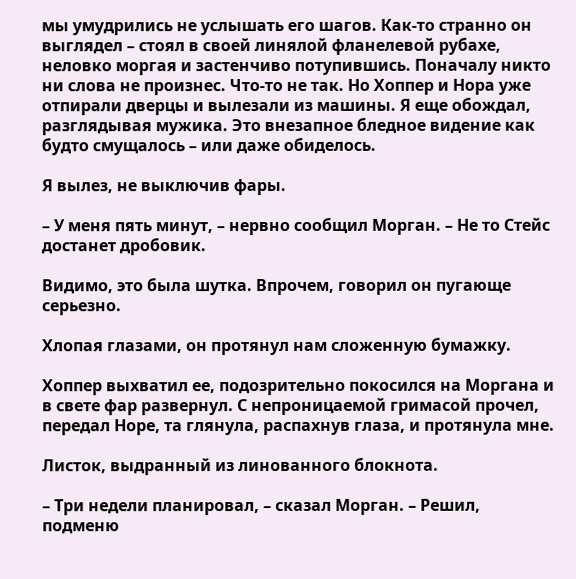мы умудрились не услышать его шагов. Как-то странно он выглядел – стоял в своей линялой фланелевой рубахе, неловко моргая и застенчиво потупившись. Поначалу никто ни слова не произнес. Что-то не так. Но Хоппер и Нора уже отпирали дверцы и вылезали из машины. Я еще обождал, разглядывая мужика. Это внезапное бледное видение как будто смущалось – или даже обиделось.

Я вылез, не выключив фары.

– У меня пять минут, – нервно сообщил Морган. – Не то Стейс достанет дробовик.

Видимо, это была шутка. Впрочем, говорил он пугающе серьезно.

Хлопая глазами, он протянул нам сложенную бумажку.

Хоппер выхватил ее, подозрительно покосился на Моргана и в свете фар развернул. С непроницаемой гримасой прочел, передал Норе, та глянула, распахнув глаза, и протянула мне.

Листок, выдранный из линованного блокнота.

– Три недели планировал, – сказал Морган. – Решил, подменю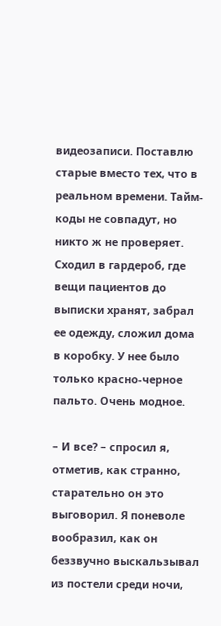видеозаписи. Поставлю старые вместо тех, что в реальном времени. Тайм-коды не совпадут, но никто ж не проверяет. Сходил в гардероб, где вещи пациентов до выписки хранят, забрал ее одежду, сложил дома в коробку. У нее было только красно-черное пальто. Очень модное.

– И все? – спросил я, отметив, как странно, старательно он это выговорил. Я поневоле вообразил, как он беззвучно выскальзывал из постели среди ночи,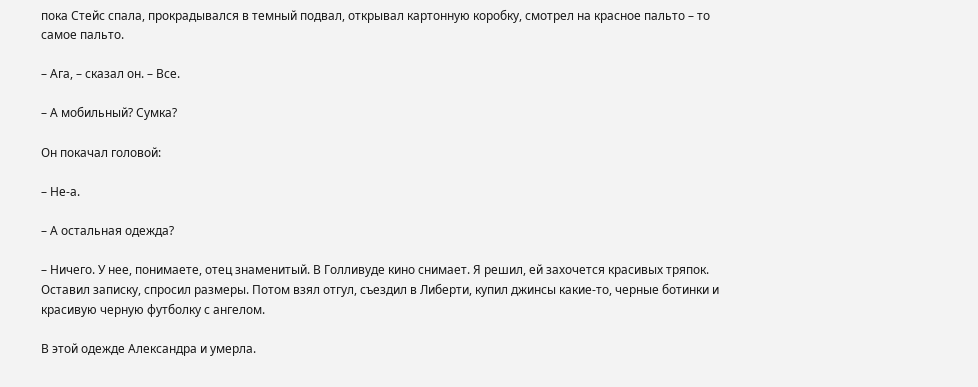пока Стейс спала, прокрадывался в темный подвал, открывал картонную коробку, смотрел на красное пальто – то самое пальто.

– Ага, – сказал он. – Все.

– А мобильный? Сумка?

Он покачал головой:

– Не-а.

– А остальная одежда?

– Ничего. У нее, понимаете, отец знаменитый. В Голливуде кино снимает. Я решил, ей захочется красивых тряпок. Оставил записку, спросил размеры. Потом взял отгул, съездил в Либерти, купил джинсы какие-то, черные ботинки и красивую черную футболку с ангелом.

В этой одежде Александра и умерла.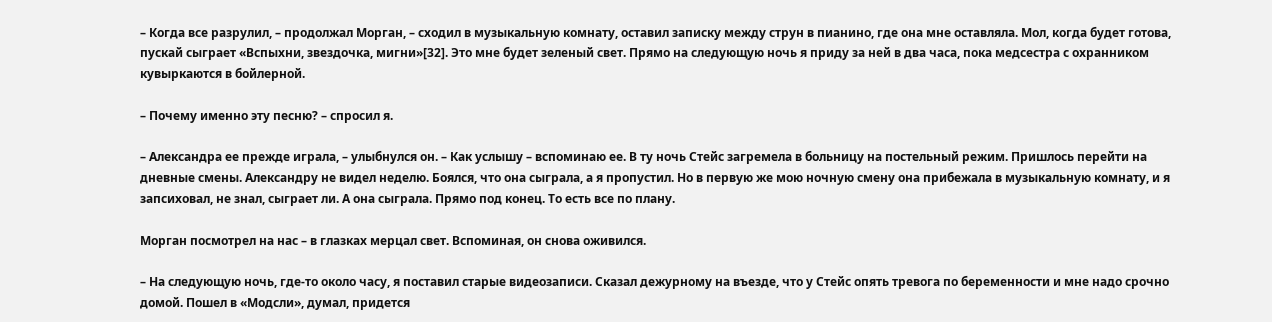– Когда все разрулил, – продолжал Морган, – сходил в музыкальную комнату, оставил записку между струн в пианино, где она мне оставляла. Мол, когда будет готова, пускай сыграет «Вспыхни, звездочка, мигни»[32]. Это мне будет зеленый свет. Прямо на следующую ночь я приду за ней в два часа, пока медсестра с охранником кувыркаются в бойлерной.

– Почему именно эту песню? – спросил я.

– Александра ее прежде играла, – улыбнулся он. – Как услышу – вспоминаю ее. В ту ночь Стейс загремела в больницу на постельный режим. Пришлось перейти на дневные смены. Александру не видел неделю. Боялся, что она сыграла, а я пропустил. Но в первую же мою ночную смену она прибежала в музыкальную комнату, и я запсиховал, не знал, сыграет ли. А она сыграла. Прямо под конец. То есть все по плану.

Морган посмотрел на нас – в глазках мерцал свет. Вспоминая, он снова оживился.

– На следующую ночь, где-то около часу, я поставил старые видеозаписи. Сказал дежурному на въезде, что у Стейс опять тревога по беременности и мне надо срочно домой. Пошел в «Модсли», думал, придется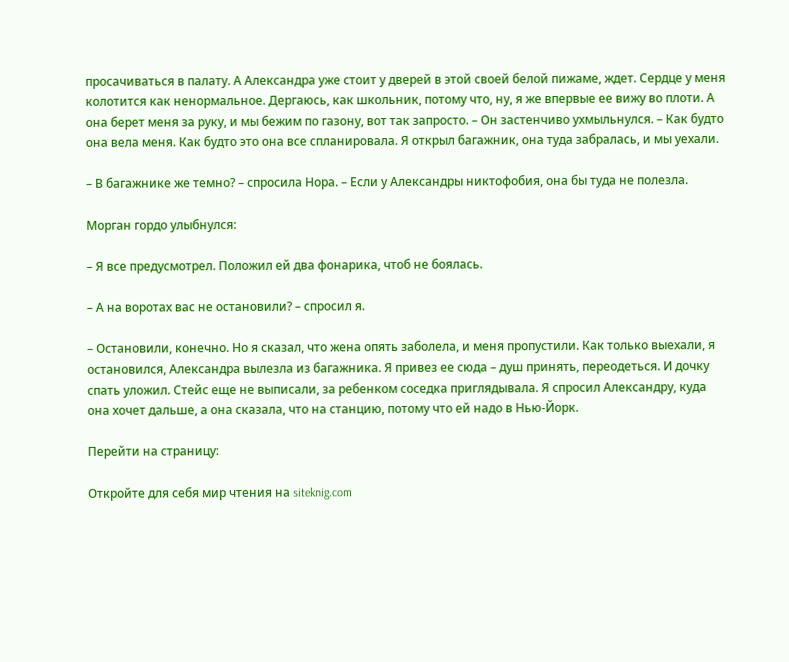просачиваться в палату. А Александра уже стоит у дверей в этой своей белой пижаме, ждет. Сердце у меня колотится как ненормальное. Дергаюсь, как школьник, потому что, ну, я же впервые ее вижу во плоти. А она берет меня за руку, и мы бежим по газону, вот так запросто. – Он застенчиво ухмыльнулся. – Как будто она вела меня. Как будто это она все спланировала. Я открыл багажник, она туда забралась, и мы уехали.

– В багажнике же темно? – спросила Нора. – Если у Александры никтофобия, она бы туда не полезла.

Морган гордо улыбнулся:

– Я все предусмотрел. Положил ей два фонарика, чтоб не боялась.

– А на воротах вас не остановили? – спросил я.

– Остановили, конечно. Но я сказал, что жена опять заболела, и меня пропустили. Как только выехали, я остановился, Александра вылезла из багажника. Я привез ее сюда – душ принять, переодеться. И дочку спать уложил. Стейс еще не выписали, за ребенком соседка приглядывала. Я спросил Александру, куда она хочет дальше, а она сказала, что на станцию, потому что ей надо в Нью-Йорк.

Перейти на страницу:

Откройте для себя мир чтения на siteknig.com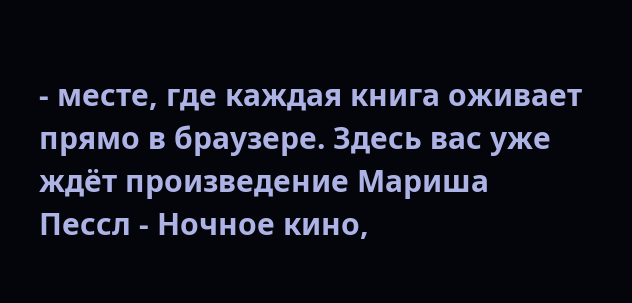- месте, где каждая книга оживает прямо в браузере. Здесь вас уже ждёт произведение Мариша Пессл - Ночное кино,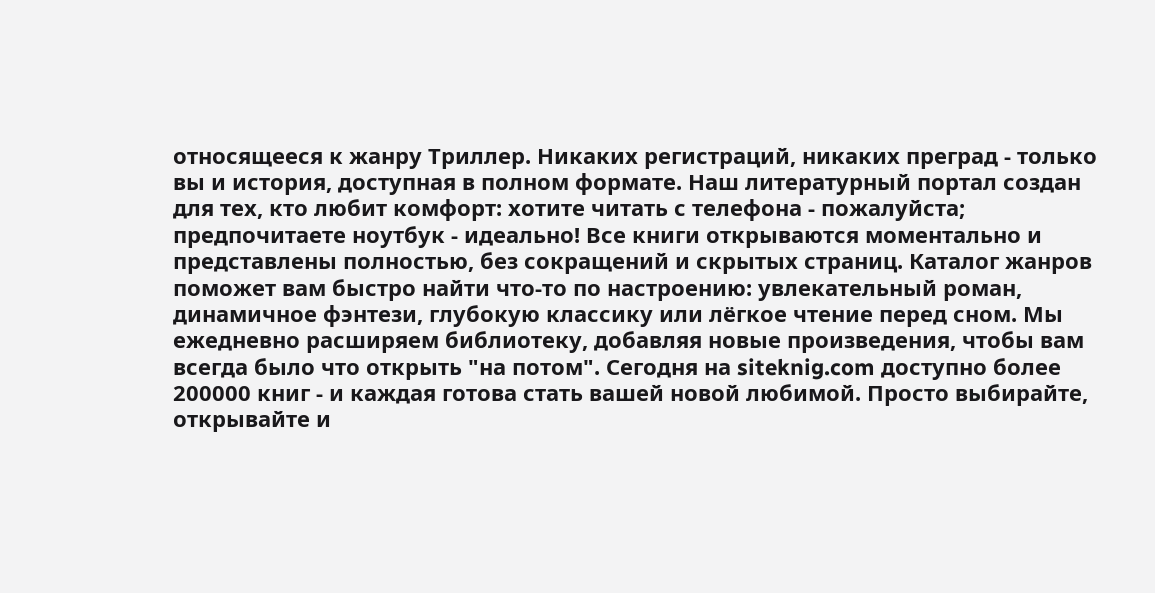относящееся к жанру Триллер. Никаких регистраций, никаких преград - только вы и история, доступная в полном формате. Наш литературный портал создан для тех, кто любит комфорт: хотите читать с телефона - пожалуйста; предпочитаете ноутбук - идеально! Все книги открываются моментально и представлены полностью, без сокращений и скрытых страниц. Каталог жанров поможет вам быстро найти что-то по настроению: увлекательный роман, динамичное фэнтези, глубокую классику или лёгкое чтение перед сном. Мы ежедневно расширяем библиотеку, добавляя новые произведения, чтобы вам всегда было что открыть "на потом". Сегодня на siteknig.com доступно более 200000 книг - и каждая готова стать вашей новой любимой. Просто выбирайте, открывайте и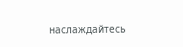наслаждайтесь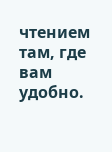чтением там, где вам удобно.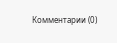Комментарии (0)